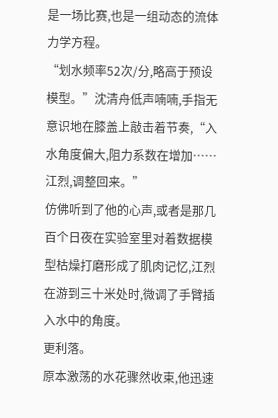是一场比赛,也是一组动态的流体力学方程。
“划水频率52次/分,略高于预设模型。”沈清舟低声喃喃,手指无意识地在膝盖上敲击着节奏,“入水角度偏大,阻力系数在增加……江烈,调整回来。”
仿佛听到了他的心声,或者是那几百个日夜在实验室里对着数据模型枯燥打磨形成了肌肉记忆,江烈在游到三十米处时,微调了手臂插入水中的角度。
更利落。
原本激荡的水花骤然收束,他迅速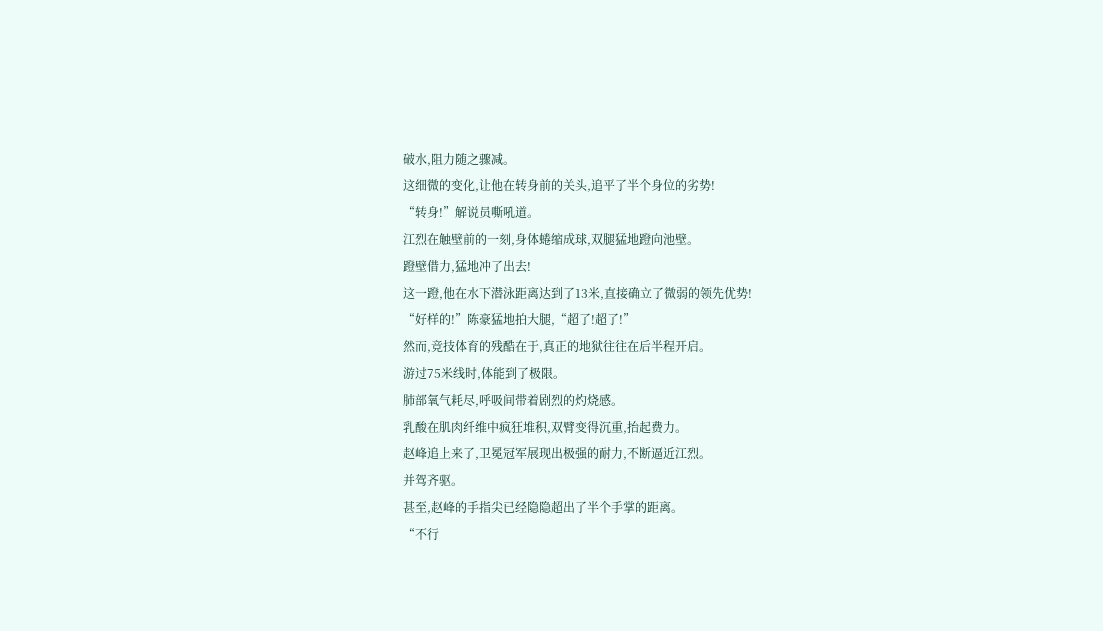破水,阻力随之骤减。
这细微的变化,让他在转身前的关头,追平了半个身位的劣势!
“转身!”解说员嘶吼道。
江烈在触壁前的一刻,身体蜷缩成球,双腿猛地蹬向池壁。
蹬壁借力,猛地冲了出去!
这一蹬,他在水下潜泳距离达到了13米,直接确立了微弱的领先优势!
“好样的!”陈豪猛地拍大腿,“超了!超了!”
然而,竞技体育的残酷在于,真正的地狱往往在后半程开启。
游过75米线时,体能到了极限。
肺部氧气耗尽,呼吸间带着剧烈的灼烧感。
乳酸在肌肉纤维中疯狂堆积,双臂变得沉重,抬起费力。
赵峰追上来了,卫冕冠军展现出极强的耐力,不断逼近江烈。
并驾齐驱。
甚至,赵峰的手指尖已经隐隐超出了半个手掌的距离。
“不行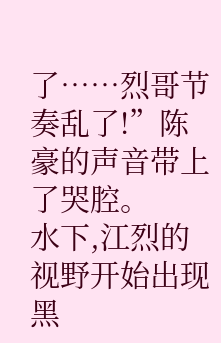了……烈哥节奏乱了!”陈豪的声音带上了哭腔。
水下,江烈的视野开始出现黑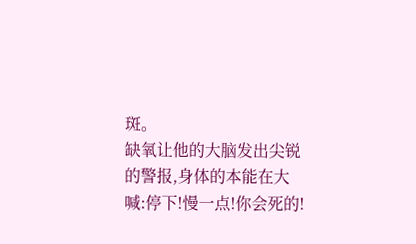斑。
缺氧让他的大脑发出尖锐的警报,身体的本能在大喊:停下!慢一点!你会死的!